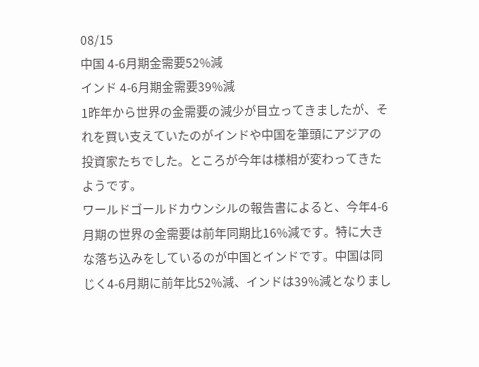08/15
中国 4-6月期金需要52%減
インド 4-6月期金需要39%減
1昨年から世界の金需要の減少が目立ってきましたが、それを買い支えていたのがインドや中国を筆頭にアジアの投資家たちでした。ところが今年は様相が変わってきたようです。
ワールドゴールドカウンシルの報告書によると、今年4-6月期の世界の金需要は前年同期比16%減です。特に大きな落ち込みをしているのが中国とインドです。中国は同じく4-6月期に前年比52%減、インドは39%減となりまし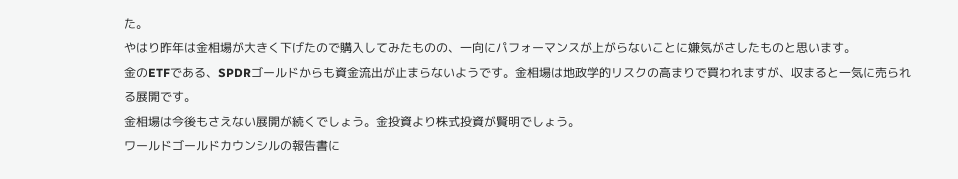た。
やはり昨年は金相場が大きく下げたので購入してみたものの、一向にパフォーマンスが上がらないことに嫌気がさしたものと思います。
金のETFである、SPDRゴールドからも資金流出が止まらないようです。金相場は地政学的リスクの高まりで買われますが、収まると一気に売られる展開です。
金相場は今後もさえない展開が続くでしょう。金投資より株式投資が賢明でしょう。
ワールドゴールドカウンシルの報告書に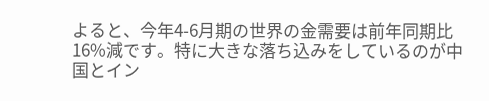よると、今年4-6月期の世界の金需要は前年同期比16%減です。特に大きな落ち込みをしているのが中国とイン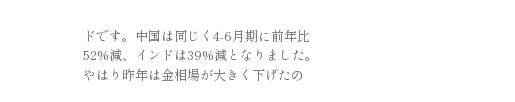ドです。中国は同じく4-6月期に前年比52%減、インドは39%減となりました。
やはり昨年は金相場が大きく下げたの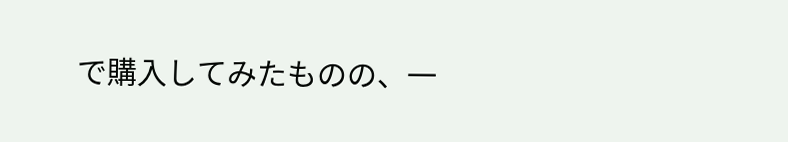で購入してみたものの、一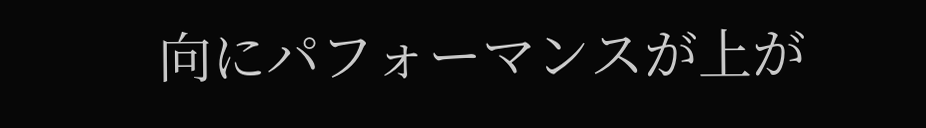向にパフォーマンスが上が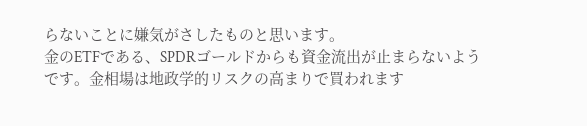らないことに嫌気がさしたものと思います。
金のETFである、SPDRゴールドからも資金流出が止まらないようです。金相場は地政学的リスクの高まりで買われます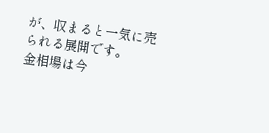が、収まると一気に売られる展開です。
金相場は今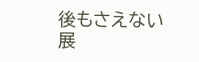後もさえない展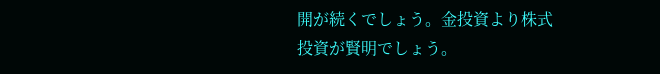開が続くでしょう。金投資より株式投資が賢明でしょう。